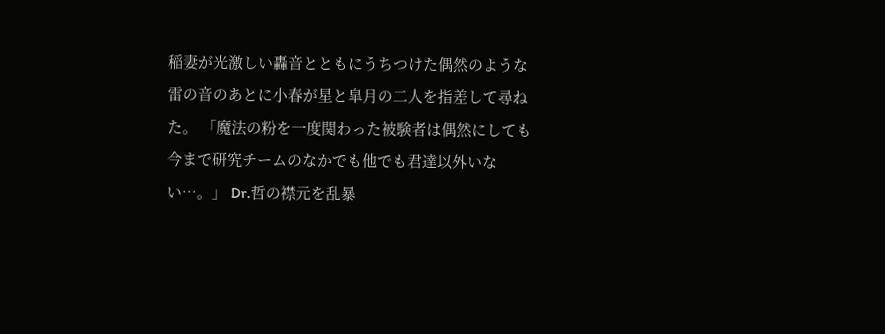稲妻が光激しい轟音とともにうちつけた偶然のような雷の音のあとに小春が星と皐月の二人を指差して尋ねた。 「魔法の粉を一度関わった被験者は偶然にしても今まで研究チームのなかでも他でも君達以外いない…。」 Dr.哲の襟元を乱暴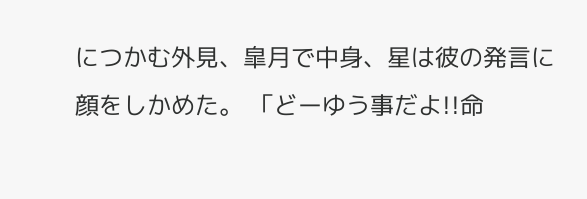につかむ外見、皐月で中身、星は彼の発言に顔をしかめた。 「どーゆう事だよ!!命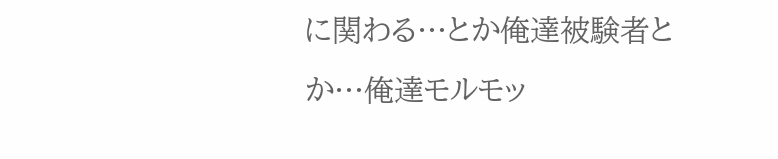に関わる…とか俺達被験者とか…俺達モルモッ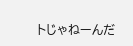トじゃねーんだ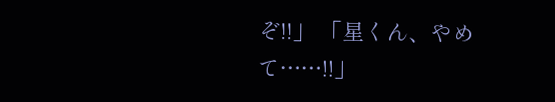ぞ!!」 「星くん、やめて……!!」